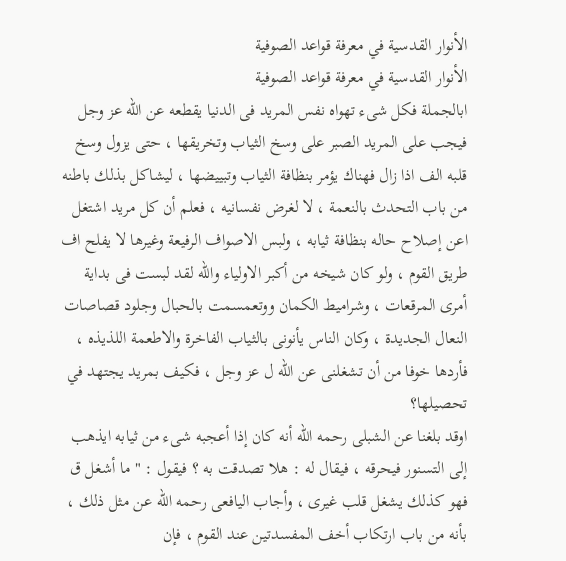الأنوار القدسية في معرفة قواعد الصوفية
الأنوار القدسية في معرفة قواعد الصوفية
ابالجملة فكل شىء تهواه نفس المريد فى الدنيا يقطعه عن الله عز وجل فيجب على المريد الصبر على وسخ الثياب وتخريقها ، حتى يزول وسخ قلبه الف اذا زال فهناك يؤمر بنظافة الثياب وتبييضها ، ليشاكل بذلك باطنه من باب التحدث بالنعمة ، لا لغرض نفسانيه ، فعلم أن كل مريد اشتغل اعن إصلاح حاله بنظافة ثيابه ، ولبس الاصواف الرفيعة وغيرها لا يفلح اف طريق القوم ، ولو كان شيخه من أكبر الاولياء والله لقد لبست فى بداية أمرى المرقعات ، وشراميط الكمان ووتعمسمت بالحبال وجلود قصاصات النعال الجديدة ، وكان الناس يأنونى بالثياب الفاخرة والاطعمة اللذيذه ، فأردها خوفا من أن تشغلنى عن الله ل عز وجل ، فكيف بمريد يجتهد في تحصيلها؟
اوقد بلغنا عن الشبلى رحمه الله أنه كان إذا أعجبه شىء من ثيابه ايذهب إلى التسنور فيحرقه ، فيقال له : هلا تصدقت به ؟ فيقول : " ما أشغل ق فهو كذلك يشغل قلب غيرى ، وأجاب اليافعى رحمه الله عن مثل ذلك ، بأنه من باب ارتكاب أخف المفسدتين عند القوم ، فإن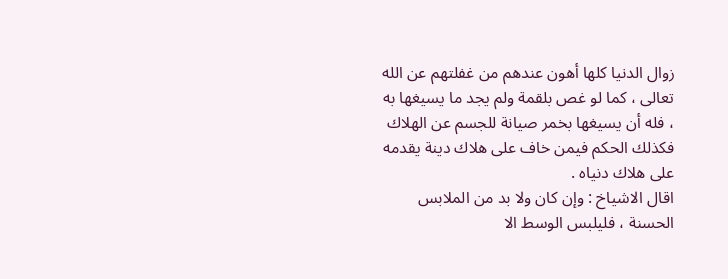زوال الدنيا كلها أهون عندهم من غفلتهم عن الله تعالى ، كما لو غص بلقمة ولم يجد ما يسيغها به ، فله أن يسيغها بخمر صيانة للجسم عن الهلاك فكذلك الحكم فيمن خاف على هلاك دينة يقدمه على هلاك دنياه .
اقال الاشياخ : وإن كان ولا بد من الملابس الحسنة ، فليلبس الوسط الا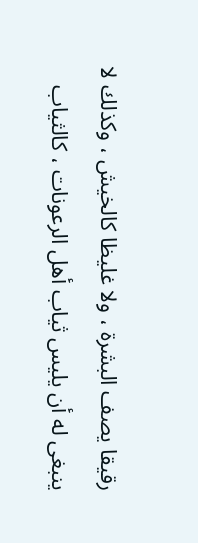رقيقا يصف البشرة ، ولا غليظا كالخيش ، وكذلك لا ينبغى له أن يليس ثياب أهل الرعونات ، كالثياب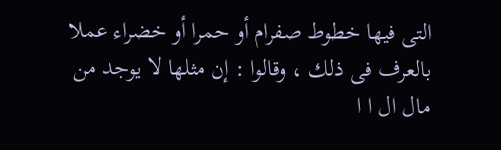التى فيها خطوط صفرام أو حمرا أو خضراء عملا بالعرف فى ذلك ، وقالوا : إن مثلها لا يوجد من مال ال ا ا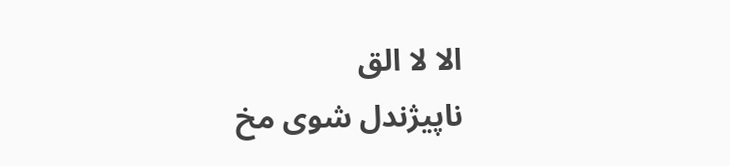الا لا الق
ناپیژندل شوی مخ